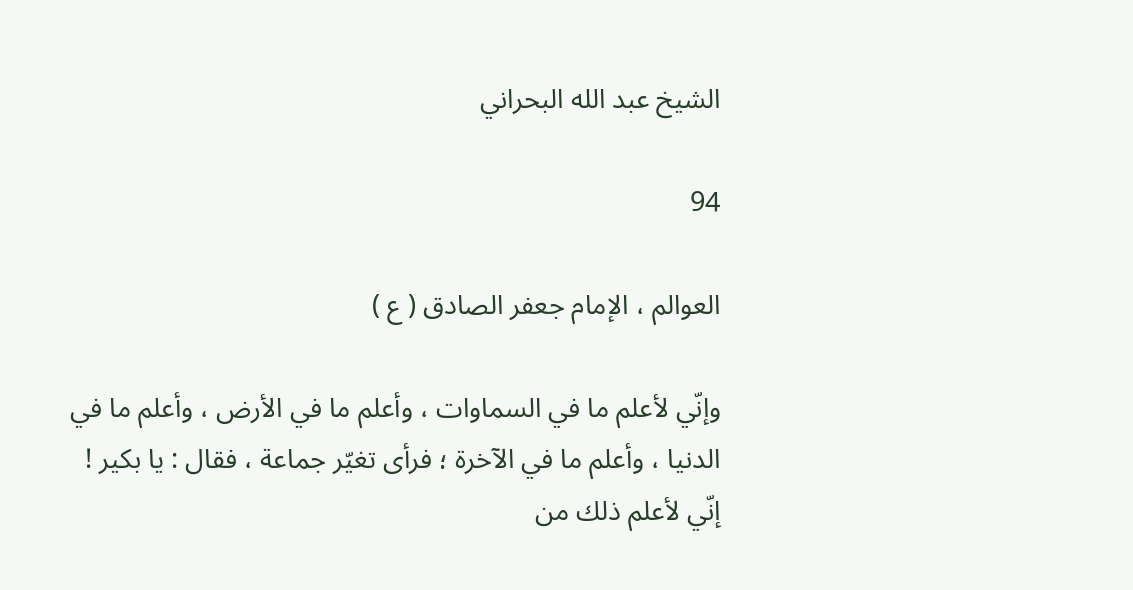الشيخ عبد الله البحراني

94

العوالم ، الإمام جعفر الصادق ( ع )

وإنّي لأعلم ما في السماوات ، وأعلم ما في الأرض ، وأعلم ما في الدنيا ، وأعلم ما في الآخرة ؛ فرأى تغيّر جماعة ، فقال : يا بكير ! إنّي لأعلم ذلك من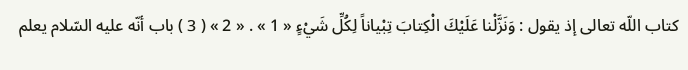كتاب اللّه تعالى إذ يقول : وَنَزَّلْنا عَلَيْكَ الْكِتابَ تِبْياناً لِكُلِّ شَيْءٍ « 1 » . « 2 » ( 3 ) باب أنّه عليه السّلام يعلم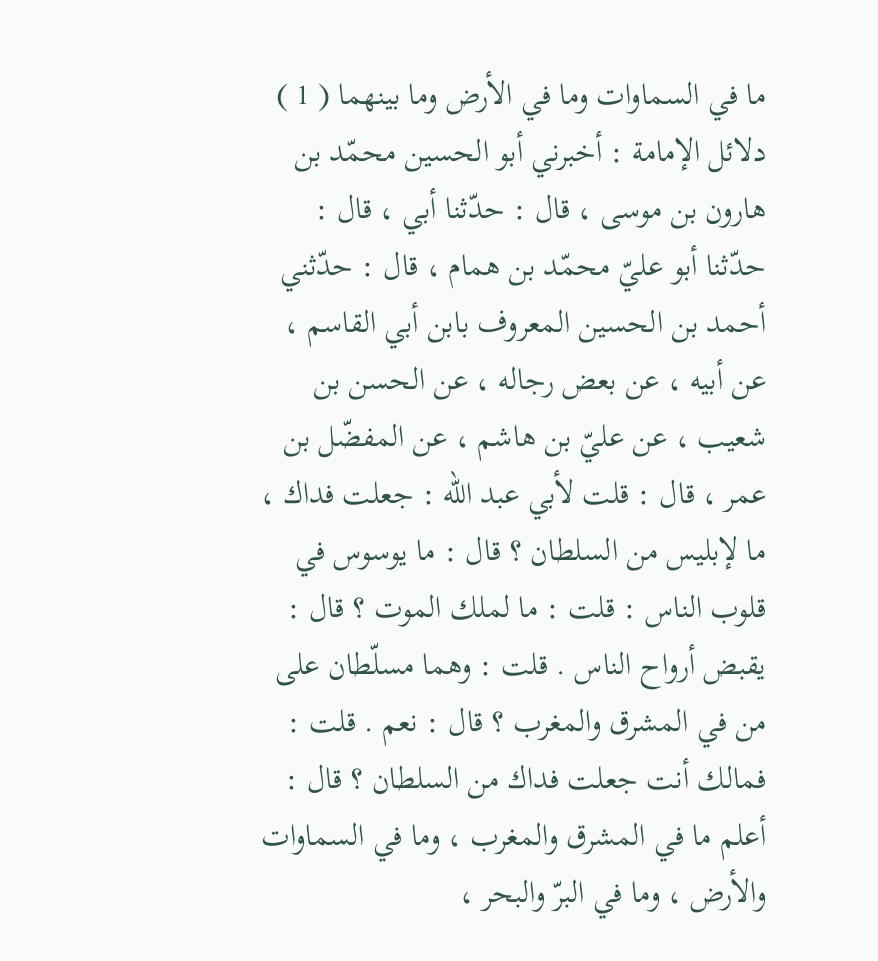ما في السماوات وما في الأرض وما بينهما ( 1 ) دلائل الإمامة : أخبرني أبو الحسين محمّد بن هارون بن موسى ، قال : حدّثنا أبي ، قال : حدّثنا أبو عليّ محمّد بن همام ، قال : حدّثني أحمد بن الحسين المعروف بابن أبي القاسم ، عن أبيه ، عن بعض رجاله ، عن الحسن بن شعيب ، عن عليّ بن هاشم ، عن المفضّل بن عمر ، قال : قلت لأبي عبد اللّه : جعلت فداك ، ما لإبليس من السلطان ؟ قال : ما يوسوس في قلوب الناس : قلت : ما لملك الموت ؟ قال : يقبض أرواح الناس . قلت : وهما مسلّطان على من في المشرق والمغرب ؟ قال : نعم . قلت : فمالك أنت جعلت فداك من السلطان ؟ قال : أعلم ما في المشرق والمغرب ، وما في السماوات والأرض ، وما في البرّ والبحر ،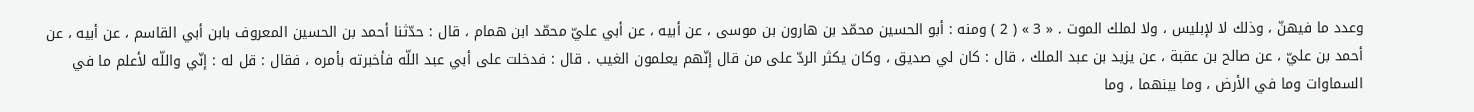وعدد ما فيهنّ ، وذلك لا لإبليس ، ولا لملك الموت . « 3 » ( 2 ) ومنه : أبو الحسين محمّد بن هارون بن موسى ، عن أبيه ، عن أبي عليّ محمّد ابن همام ، قال : حدّثنا أحمد بن الحسين المعروف بابن أبي القاسم ، عن أبيه ، عن أحمد بن عليّ ، عن صالح بن عقبة ، عن يزيد بن عبد الملك ، قال : كان لي صديق ، وكان يكثر الردّ على من قال إنّهم يعلمون الغيب . قال : فدخلت على أبي عبد اللّه فأخبرته بأمره ، فقال : قل له : إنّي واللّه لأعلم ما في السماوات وما في الأرض ، وما بينهما ، وما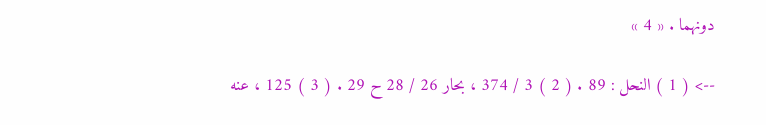دونهما . « 4 »

--> ( 1 ) النحل : 89 . ( 2 ) 3 / 374 ، بحار 26 / 28 ح 29 . ( 3 ) 125 ، عنه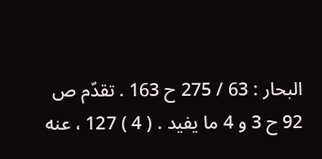البحار : 63 / 275 ح 163 . تقدّم ص 92 ح 3 و 4 ما يفيد . ( 4 ) 127 ، عنه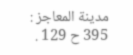مدينة المعاجز : 395 ح 129 .